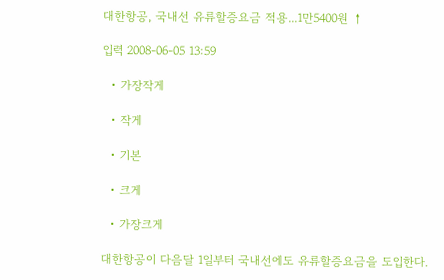대한항공, 국내선 유류할증요금 적용...1만5400원 ↑

입력 2008-06-05 13:59

  • 가장작게

  • 작게

  • 기본

  • 크게

  • 가장크게

대한항공이 다음달 1일부터 국내선에도 유류할증요금을 도입한다.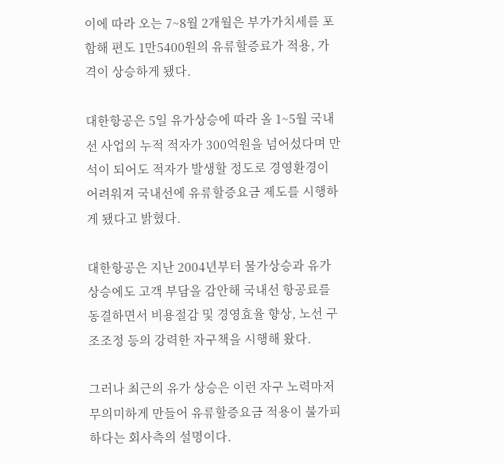이에 따라 오는 7~8월 2개월은 부가가치세를 포함해 편도 1만5400원의 유류할증료가 적용, 가격이 상승하게 됐다.

대한항공은 5일 유가상승에 따라 올 1~5월 국내선 사업의 누적 적자가 300억원을 넘어섰다며 만석이 되어도 적자가 발생할 정도로 경영환경이 어려워져 국내선에 유류할증요금 제도를 시행하게 됐다고 밝혔다.

대한항공은 지난 2004년부터 물가상승과 유가상승에도 고객 부담을 감안해 국내선 항공료를 동결하면서 비용절감 및 경영효율 향상, 노선 구조조정 등의 강력한 자구책을 시행해 왔다.

그러나 최근의 유가 상승은 이런 자구 노력마저 무의미하게 만들어 유류할증요금 적용이 불가피하다는 회사측의 설명이다.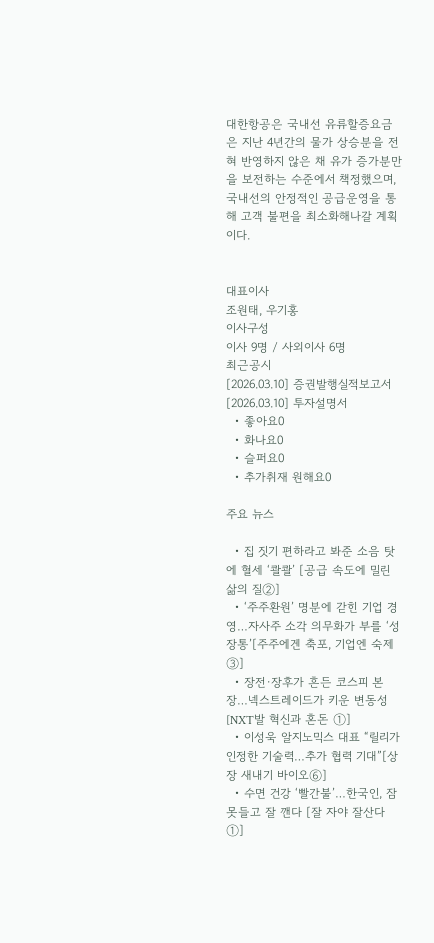대한항공은 국내선 유류할증요금은 지난 4년간의 물가 상승분을 전혀 반영하지 않은 채 유가 증가분만을 보전하는 수준에서 책정했으며, 국내선의 안정적인 공급운영을 통해 고객 불편을 최소화해나갈 계획이다.


대표이사
조원태, 우기홍
이사구성
이사 9명 / 사외이사 6명
최근공시
[2026.03.10] 증권발행실적보고서
[2026.03.10] 투자설명서
  • 좋아요0
  • 화나요0
  • 슬퍼요0
  • 추가취재 원해요0

주요 뉴스

  • 집 짓기 편하라고 봐준 소음 탓에 혈세 ‘콸콸’ [공급 속도에 밀린 삶의 질②]
  • ‘주주환원’ 명분에 갇힌 기업 경영…자사주 소각 의무화가 부를 ‘성장통’[주주에겐 축포, 기업엔 숙제③]
  • 장전·장후가 흔든 코스피 본장…넥스트레이드가 키운 변동성 [NXT발 혁신과 혼돈 ①]
  • 이성욱 알지노믹스 대표 “릴리가 인정한 기술력…추가 협력 기대”[상장 새내기 바이오⑥]
  • 수면 건강 ‘빨간불’…한국인, 잠 못들고 잘 깬다 [잘 자야 잘산다①]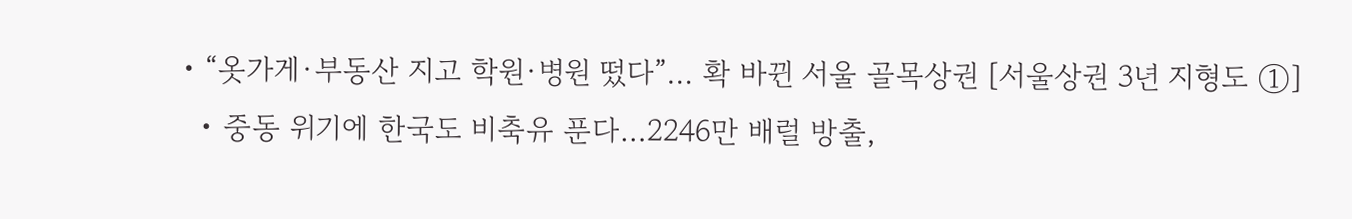• “옷가게·부동산 지고 학원·병원 떴다”… 확 바뀐 서울 골목상권 [서울상권 3년 지형도 ①]
  • 중동 위기에 한국도 비축유 푼다…2246만 배럴 방출,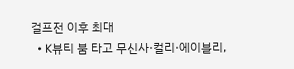걸프전 이후 최대
  • K뷰티 붐 타고 무신사·컬리·에이블리,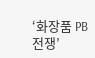‘화장품 PB 전쟁’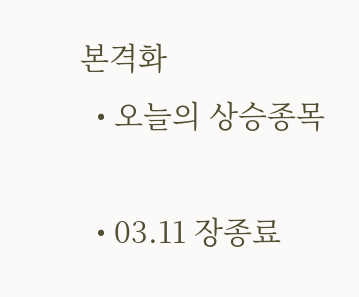본격화
  • 오늘의 상승종목

  • 03.11 장종료